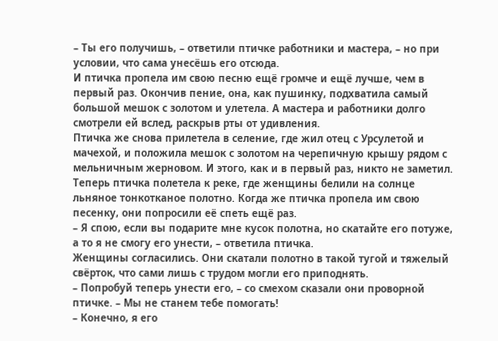– Ты его получишь, – ответили птичке работники и мастера, – но при условии, что сама унесёшь его отсюда.
И птичка пропела им свою песню ещё громче и ещё лучше, чем в первый раз. Окончив пение, она, как пушинку, подхватила самый большой мешок с золотом и улетела. А мастера и работники долго смотрели ей вслед, раскрыв рты от удивления.
Птичка же снова прилетела в селение, где жил отец с Урсулетой и мачехой, и положила мешок с золотом на черепичную крышу рядом с мельничным жерновом. И этого, как и в первый раз, никто не заметил.
Теперь птичка полетела к реке, где женщины белили на солнце льняное тонкотканое полотно. Когда же птичка пропела им свою песенку, они попросили её спеть ещё раз.
– Я спою, если вы подарите мне кусок полотна, но скатайте его потуже, а то я не смогу его унести, – ответила птичка.
Женщины согласились. Они скатали полотно в такой тугой и тяжелый свёрток, что сами лишь с трудом могли его приподнять.
– Попробуй теперь унести его, – со смехом сказали они проворной птичке. – Мы не станем тебе помогать!
– Конечно, я его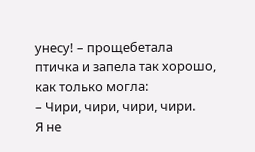унесу! – прощебетала птичка и запела так хорошо, как только могла:
– Чири, чири, чири, чири.
Я не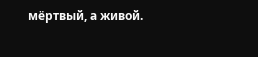мёртвый, а живой.